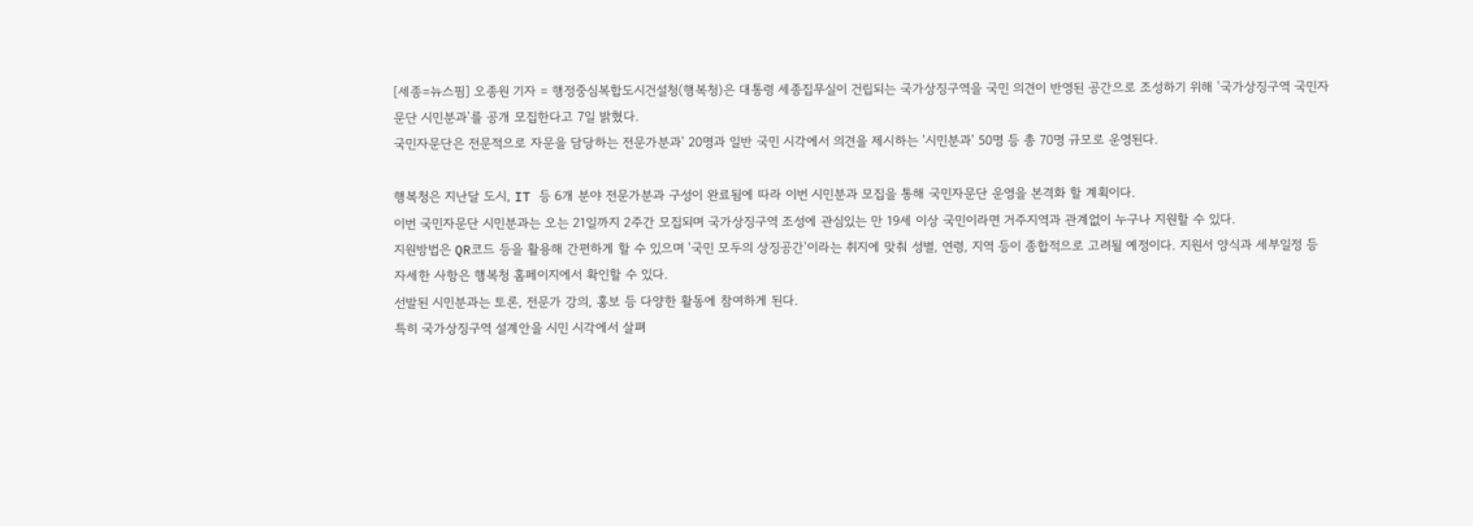[세종=뉴스핌] 오종원 기자 = 행정중심복합도시건설청(행복청)은 대통령 세종집무실이 건립되는 국가상징구역을 국민 의견이 반영된 공간으로 조성하기 위해 '국가상징구역 국민자문단 시민분과'를 공개 모집한다고 7일 밝혔다.
국민자문단은 전문적으로 자문을 담당하는 전문가분과' 20명과 일반 국민 시각에서 의견을 제시하는 '시민분과' 50명 등 총 70명 규모로 운영된다.

행복청은 지난달 도시, IT 등 6개 분야 전문가분과 구성이 완료됨에 따라 이번 시민분과 모집을 통해 국민자문단 운영을 본격화 할 계획이다.
이번 국민자문단 시민분과는 오는 21일까지 2주간 모집되며 국가상징구역 조성에 관심있는 만 19세 이상 국민이라면 거주지역과 관계없이 누구나 지원할 수 있다.
지원방법은 QR코드 등을 활용해 간편하게 할 수 있으며 '국민 모두의 상징공간'이라는 취지에 맞춰 성별, 연령, 지역 등이 종합적으로 고려될 예정이다. 지원서 양식과 세부일정 등 자세한 사항은 행복청 홈페이지에서 확인할 수 있다.
선발된 시민분과는 토론, 전문가 강의, 홍보 등 다양한 활동에 참여하게 된다.
특히 국가상징구역 설계안을 시민 시각에서 살펴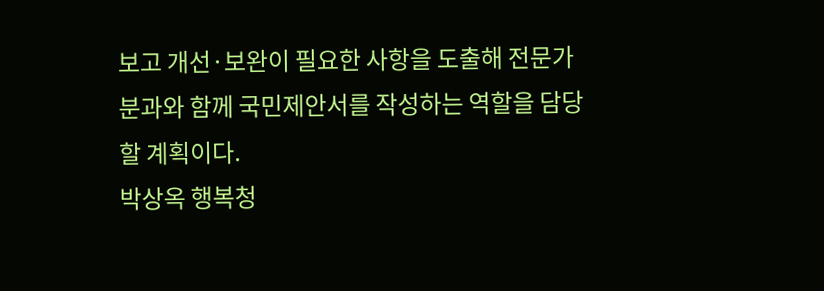보고 개선·보완이 필요한 사항을 도출해 전문가분과와 함께 국민제안서를 작성하는 역할을 담당할 계획이다.
박상옥 행복청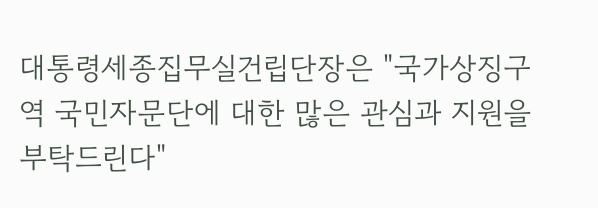대통령세종집무실건립단장은 "국가상징구역 국민자문단에 대한 많은 관심과 지원을 부탁드린다"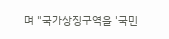며 "국가상징구역을 '국민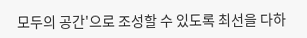모두의 공간'으로 조성할 수 있도록 최선을 다하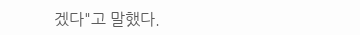겠다"고 말했다.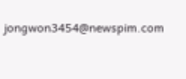jongwon3454@newspim.com